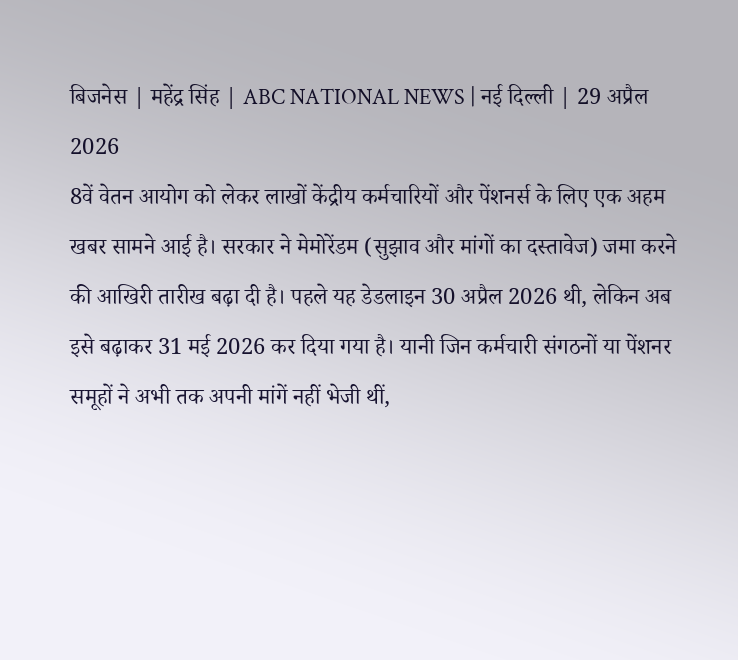बिजनेस | महेंद्र सिंह | ABC NATIONAL NEWS | नई दिल्ली | 29 अप्रैल 2026
8वें वेतन आयोग को लेकर लाखों केंद्रीय कर्मचारियों और पेंशनर्स के लिए एक अहम खबर सामने आई है। सरकार ने मेमोरेंडम (सुझाव और मांगों का दस्तावेज) जमा करने की आखिरी तारीख बढ़ा दी है। पहले यह डेडलाइन 30 अप्रैल 2026 थी, लेकिन अब इसे बढ़ाकर 31 मई 2026 कर दिया गया है। यानी जिन कर्मचारी संगठनों या पेंशनर समूहों ने अभी तक अपनी मांगें नहीं भेजी थीं,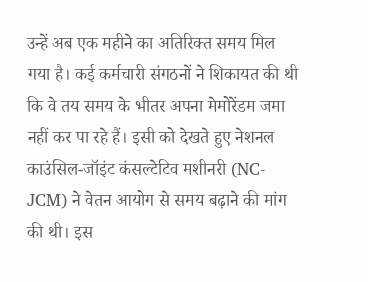उन्हें अब एक महीने का अतिरिक्त समय मिल गया है। कई कर्मचारी संगठनों ने शिकायत की थी कि वे तय समय के भीतर अपना मेमोरेंडम जमा नहीं कर पा रहे हैं। इसी को देखते हुए नेशनल काउंसिल-जॉइंट कंसल्टेटिव मशीनरी (NC-JCM) ने वेतन आयोग से समय बढ़ाने की मांग की थी। इस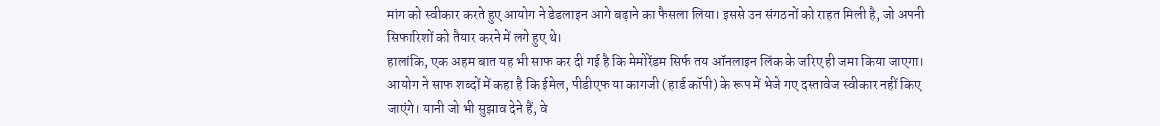मांग को स्वीकार करते हुए आयोग ने डेडलाइन आगे बढ़ाने का फैसला लिया। इससे उन संगठनों को राहत मिली है, जो अपनी सिफारिशों को तैयार करने में लगे हुए थे।
हालांकि, एक अहम बात यह भी साफ कर दी गई है कि मेमोरेंडम सिर्फ तय ऑनलाइन लिंक के जरिए ही जमा किया जाएगा। आयोग ने साफ शब्दों में कहा है कि ईमेल, पीडीएफ या कागजी (हार्ड कॉपी) के रूप में भेजे गए दस्तावेज स्वीकार नहीं किए जाएंगे। यानी जो भी सुझाव देने हैं, वे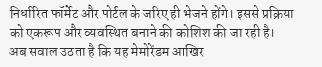निर्धारित फॉर्मेट और पोर्टल के जरिए ही भेजने होंगे। इससे प्रक्रिया को एकरूप और व्यवस्थित बनाने की कोशिश की जा रही है।
अब सवाल उठता है कि यह मेमोरेंडम आखिर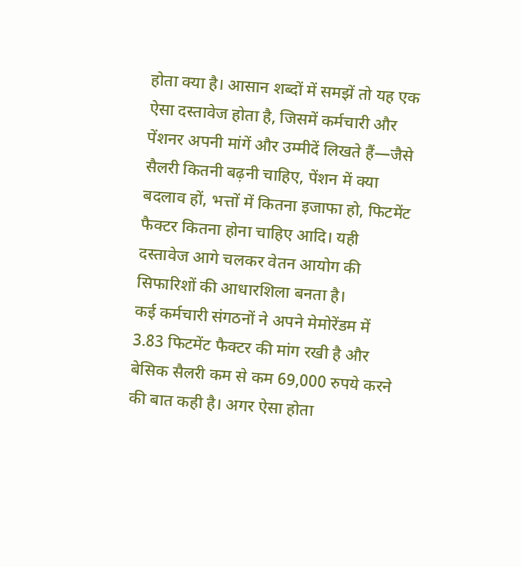होता क्या है। आसान शब्दों में समझें तो यह एक ऐसा दस्तावेज होता है, जिसमें कर्मचारी और पेंशनर अपनी मांगें और उम्मीदें लिखते हैं—जैसे सैलरी कितनी बढ़नी चाहिए, पेंशन में क्या बदलाव हों, भत्तों में कितना इजाफा हो, फिटमेंट फैक्टर कितना होना चाहिए आदि। यही दस्तावेज आगे चलकर वेतन आयोग की सिफारिशों की आधारशिला बनता है।
कई कर्मचारी संगठनों ने अपने मेमोरेंडम में 3.83 फिटमेंट फैक्टर की मांग रखी है और बेसिक सैलरी कम से कम 69,000 रुपये करने की बात कही है। अगर ऐसा होता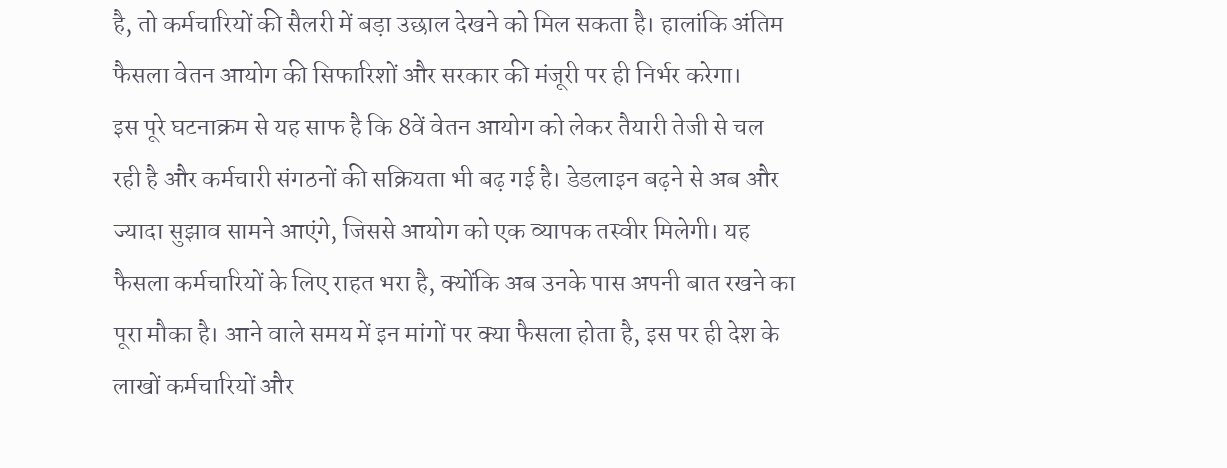है, तो कर्मचारियों की सैलरी में बड़ा उछाल देखने को मिल सकता है। हालांकि अंतिम फैसला वेतन आयोग की सिफारिशों और सरकार की मंजूरी पर ही निर्भर करेगा।
इस पूरे घटनाक्रम से यह साफ है कि 8वें वेतन आयोग को लेकर तैयारी तेजी से चल रही है और कर्मचारी संगठनों की सक्रियता भी बढ़ गई है। डेडलाइन बढ़ने से अब और ज्यादा सुझाव सामने आएंगे, जिससे आयोग को एक व्यापक तस्वीर मिलेगी। यह फैसला कर्मचारियों के लिए राहत भरा है, क्योंकि अब उनके पास अपनी बात रखने का पूरा मौका है। आने वाले समय में इन मांगों पर क्या फैसला होता है, इस पर ही देश के लाखों कर्मचारियों और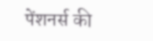पेंशनर्स की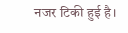नजर टिकी हुई है।